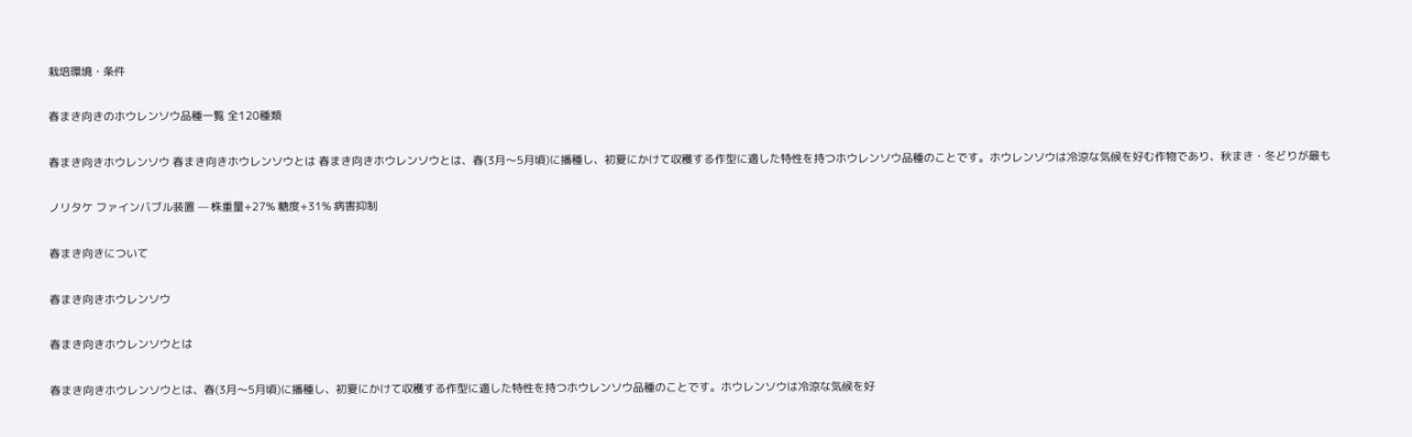栽培環境・条件

春まき向きのホウレンソウ品種一覧 全120種類

春まき向きホウレンソウ 春まき向きホウレンソウとは 春まき向きホウレンソウとは、春(3月〜5月頃)に播種し、初夏にかけて収穫する作型に適した特性を持つホウレンソウ品種のことです。ホウレンソウは冷涼な気候を好む作物であり、秋まき・冬どりが最も

ノリタケ ファインバブル装置 — 株重量+27% 糖度+31% 病害抑制

春まき向きについて

春まき向きホウレンソウ

春まき向きホウレンソウとは

春まき向きホウレンソウとは、春(3月〜5月頃)に播種し、初夏にかけて収穫する作型に適した特性を持つホウレンソウ品種のことです。ホウレンソウは冷涼な気候を好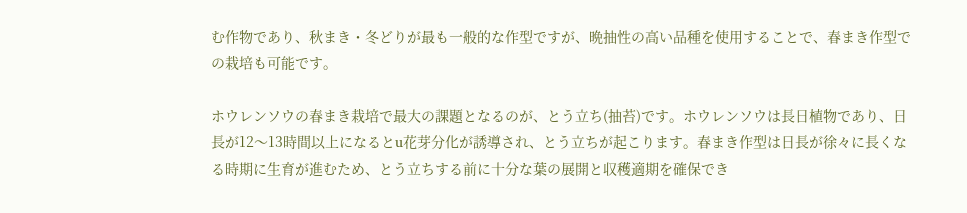む作物であり、秋まき・冬どりが最も一般的な作型ですが、晩抽性の高い品種を使用することで、春まき作型での栽培も可能です。

ホウレンソウの春まき栽培で最大の課題となるのが、とう立ち(抽苔)です。ホウレンソウは長日植物であり、日長が12〜13時間以上になるとu花芽分化が誘導され、とう立ちが起こります。春まき作型は日長が徐々に長くなる時期に生育が進むため、とう立ちする前に十分な葉の展開と収穫適期を確保でき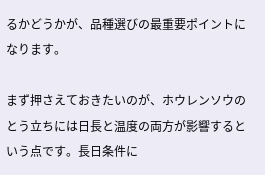るかどうかが、品種選びの最重要ポイントになります。

まず押さえておきたいのが、ホウレンソウのとう立ちには日長と温度の両方が影響するという点です。長日条件に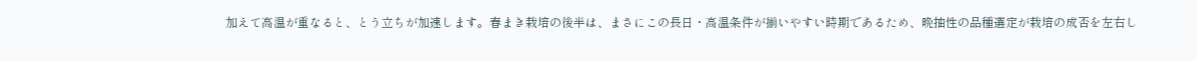加えて高温が重なると、とう立ちが加速します。春まき栽培の後半は、まさにこの長日・高温条件が揃いやすい時期であるため、晩抽性の品種選定が栽培の成否を左右し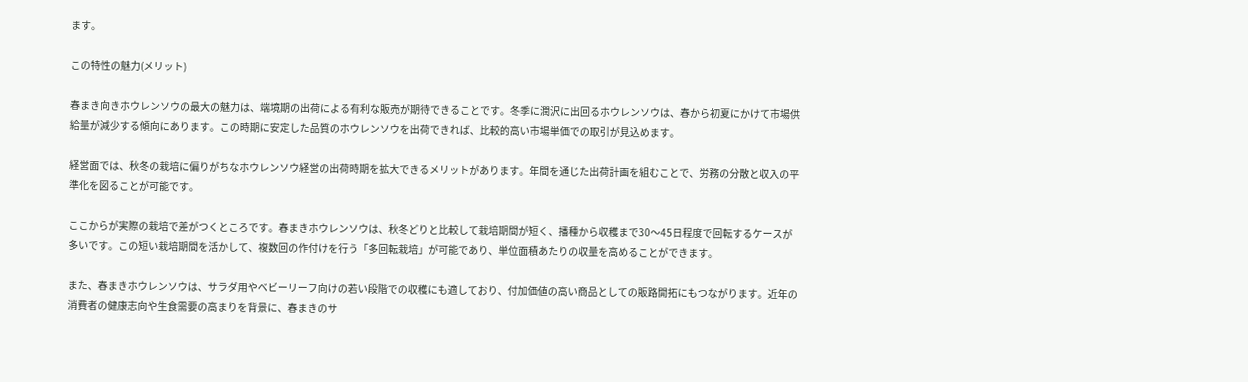ます。

この特性の魅力(メリット)

春まき向きホウレンソウの最大の魅力は、端境期の出荷による有利な販売が期待できることです。冬季に潤沢に出回るホウレンソウは、春から初夏にかけて市場供給量が減少する傾向にあります。この時期に安定した品質のホウレンソウを出荷できれば、比較的高い市場単価での取引が見込めます。

経営面では、秋冬の栽培に偏りがちなホウレンソウ経営の出荷時期を拡大できるメリットがあります。年間を通じた出荷計画を組むことで、労務の分散と収入の平準化を図ることが可能です。

ここからが実際の栽培で差がつくところです。春まきホウレンソウは、秋冬どりと比較して栽培期間が短く、播種から収穫まで30〜45日程度で回転するケースが多いです。この短い栽培期間を活かして、複数回の作付けを行う「多回転栽培」が可能であり、単位面積あたりの収量を高めることができます。

また、春まきホウレンソウは、サラダ用やベビーリーフ向けの若い段階での収穫にも適しており、付加価値の高い商品としての販路開拓にもつながります。近年の消費者の健康志向や生食需要の高まりを背景に、春まきのサ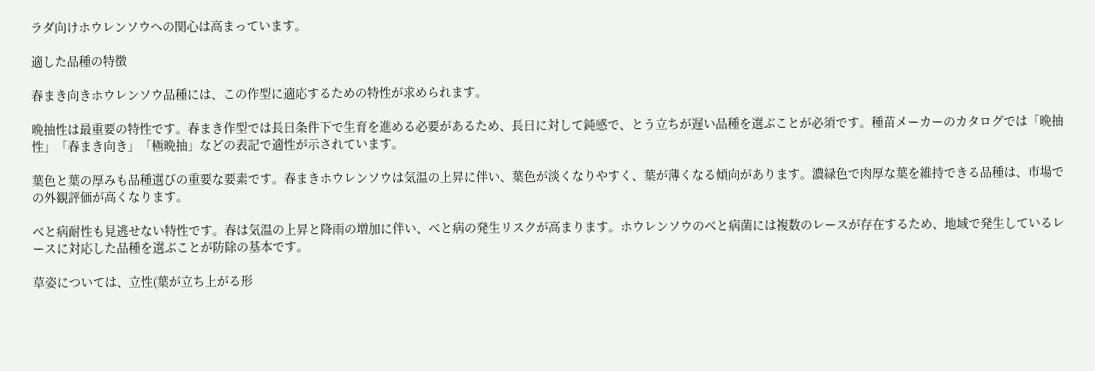ラダ向けホウレンソウへの関心は高まっています。

適した品種の特徴

春まき向きホウレンソウ品種には、この作型に適応するための特性が求められます。

晩抽性は最重要の特性です。春まき作型では長日条件下で生育を進める必要があるため、長日に対して鈍感で、とう立ちが遅い品種を選ぶことが必須です。種苗メーカーのカタログでは「晩抽性」「春まき向き」「極晩抽」などの表記で適性が示されています。

葉色と葉の厚みも品種選びの重要な要素です。春まきホウレンソウは気温の上昇に伴い、葉色が淡くなりやすく、葉が薄くなる傾向があります。濃緑色で肉厚な葉を維持できる品種は、市場での外観評価が高くなります。

べと病耐性も見逃せない特性です。春は気温の上昇と降雨の増加に伴い、べと病の発生リスクが高まります。ホウレンソウのべと病菌には複数のレースが存在するため、地域で発生しているレースに対応した品種を選ぶことが防除の基本です。

草姿については、立性(葉が立ち上がる形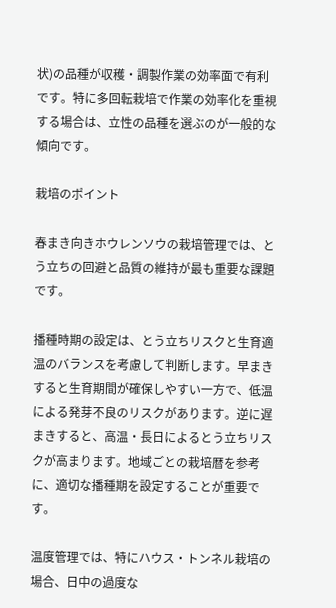状)の品種が収穫・調製作業の効率面で有利です。特に多回転栽培で作業の効率化を重視する場合は、立性の品種を選ぶのが一般的な傾向です。

栽培のポイント

春まき向きホウレンソウの栽培管理では、とう立ちの回避と品質の維持が最も重要な課題です。

播種時期の設定は、とう立ちリスクと生育適温のバランスを考慮して判断します。早まきすると生育期間が確保しやすい一方で、低温による発芽不良のリスクがあります。逆に遅まきすると、高温・長日によるとう立ちリスクが高まります。地域ごとの栽培暦を参考に、適切な播種期を設定することが重要です。

温度管理では、特にハウス・トンネル栽培の場合、日中の過度な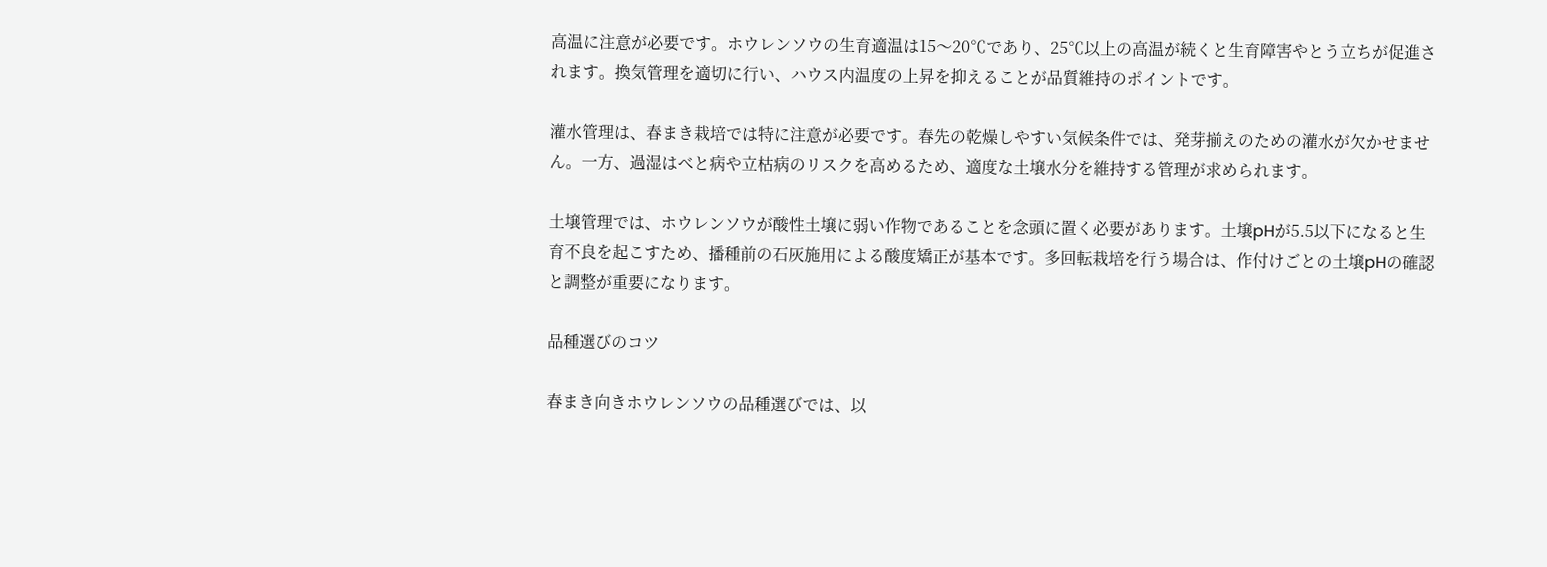高温に注意が必要です。ホウレンソウの生育適温は15〜20℃であり、25℃以上の高温が続くと生育障害やとう立ちが促進されます。換気管理を適切に行い、ハウス内温度の上昇を抑えることが品質維持のポイントです。

灌水管理は、春まき栽培では特に注意が必要です。春先の乾燥しやすい気候条件では、発芽揃えのための灌水が欠かせません。一方、過湿はべと病や立枯病のリスクを高めるため、適度な土壌水分を維持する管理が求められます。

土壌管理では、ホウレンソウが酸性土壌に弱い作物であることを念頭に置く必要があります。土壌pHが5.5以下になると生育不良を起こすため、播種前の石灰施用による酸度矯正が基本です。多回転栽培を行う場合は、作付けごとの土壌pHの確認と調整が重要になります。

品種選びのコツ

春まき向きホウレンソウの品種選びでは、以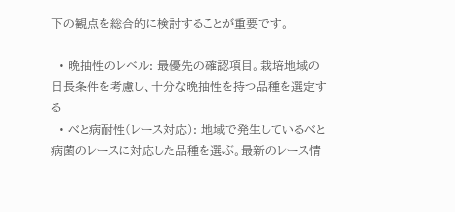下の観点を総合的に検討することが重要です。

  • 晩抽性のレベル: 最優先の確認項目。栽培地域の日長条件を考慮し、十分な晩抽性を持つ品種を選定する
  • べと病耐性(レース対応): 地域で発生しているべと病菌のレースに対応した品種を選ぶ。最新のレース情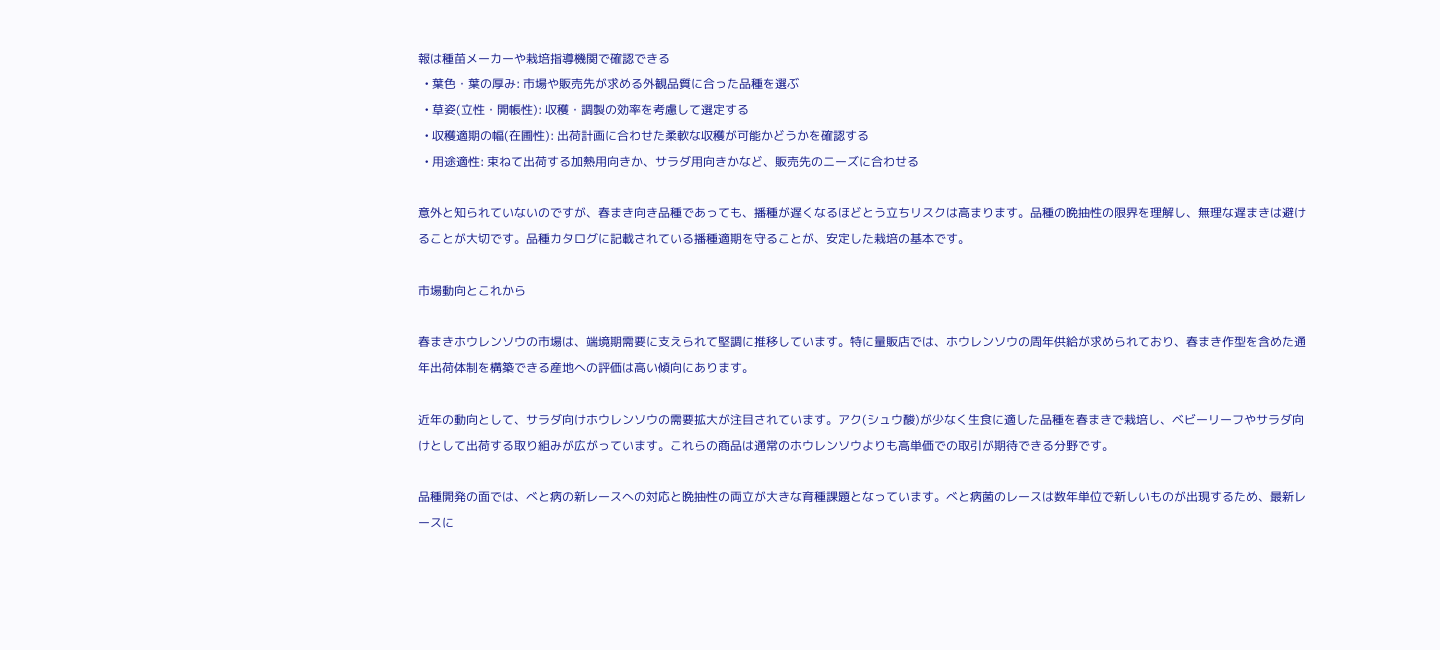報は種苗メーカーや栽培指導機関で確認できる
  • 葉色・葉の厚み: 市場や販売先が求める外観品質に合った品種を選ぶ
  • 草姿(立性・開帳性): 収穫・調製の効率を考慮して選定する
  • 収穫適期の幅(在圃性): 出荷計画に合わせた柔軟な収穫が可能かどうかを確認する
  • 用途適性: 束ねて出荷する加熱用向きか、サラダ用向きかなど、販売先のニーズに合わせる

意外と知られていないのですが、春まき向き品種であっても、播種が遅くなるほどとう立ちリスクは高まります。品種の晩抽性の限界を理解し、無理な遅まきは避けることが大切です。品種カタログに記載されている播種適期を守ることが、安定した栽培の基本です。

市場動向とこれから

春まきホウレンソウの市場は、端境期需要に支えられて堅調に推移しています。特に量販店では、ホウレンソウの周年供給が求められており、春まき作型を含めた通年出荷体制を構築できる産地への評価は高い傾向にあります。

近年の動向として、サラダ向けホウレンソウの需要拡大が注目されています。アク(シュウ酸)が少なく生食に適した品種を春まきで栽培し、ベビーリーフやサラダ向けとして出荷する取り組みが広がっています。これらの商品は通常のホウレンソウよりも高単価での取引が期待できる分野です。

品種開発の面では、べと病の新レースへの対応と晩抽性の両立が大きな育種課題となっています。べと病菌のレースは数年単位で新しいものが出現するため、最新レースに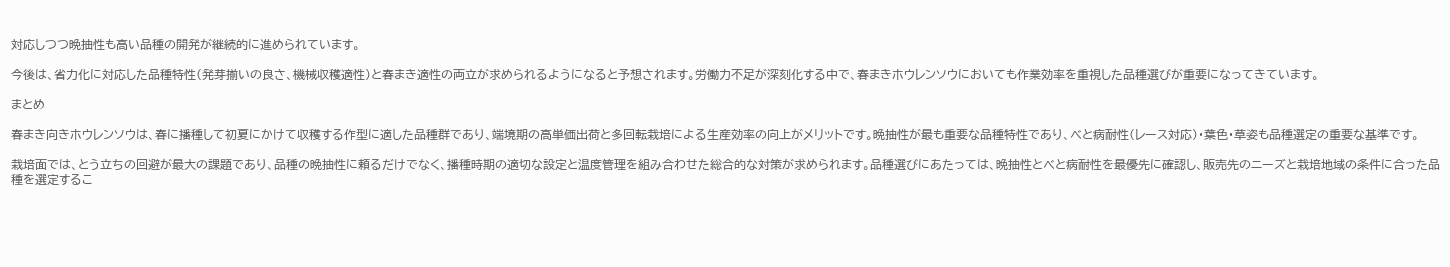対応しつつ晩抽性も高い品種の開発が継続的に進められています。

今後は、省力化に対応した品種特性(発芽揃いの良さ、機械収穫適性)と春まき適性の両立が求められるようになると予想されます。労働力不足が深刻化する中で、春まきホウレンソウにおいても作業効率を重視した品種選びが重要になってきています。

まとめ

春まき向きホウレンソウは、春に播種して初夏にかけて収穫する作型に適した品種群であり、端境期の高単価出荷と多回転栽培による生産効率の向上がメリットです。晩抽性が最も重要な品種特性であり、べと病耐性(レース対応)・葉色・草姿も品種選定の重要な基準です。

栽培面では、とう立ちの回避が最大の課題であり、品種の晩抽性に頼るだけでなく、播種時期の適切な設定と温度管理を組み合わせた総合的な対策が求められます。品種選びにあたっては、晩抽性とべと病耐性を最優先に確認し、販売先のニーズと栽培地域の条件に合った品種を選定するこ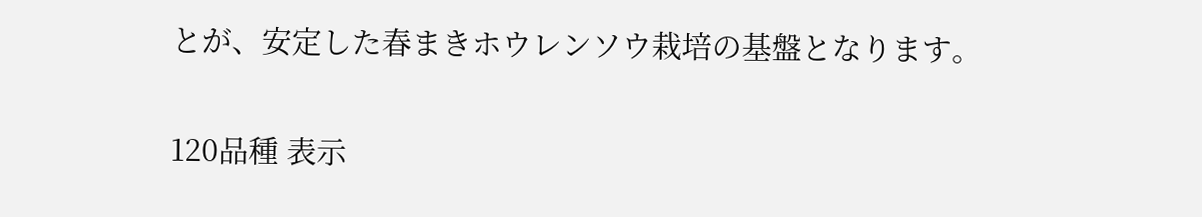とが、安定した春まきホウレンソウ栽培の基盤となります。

120品種 表示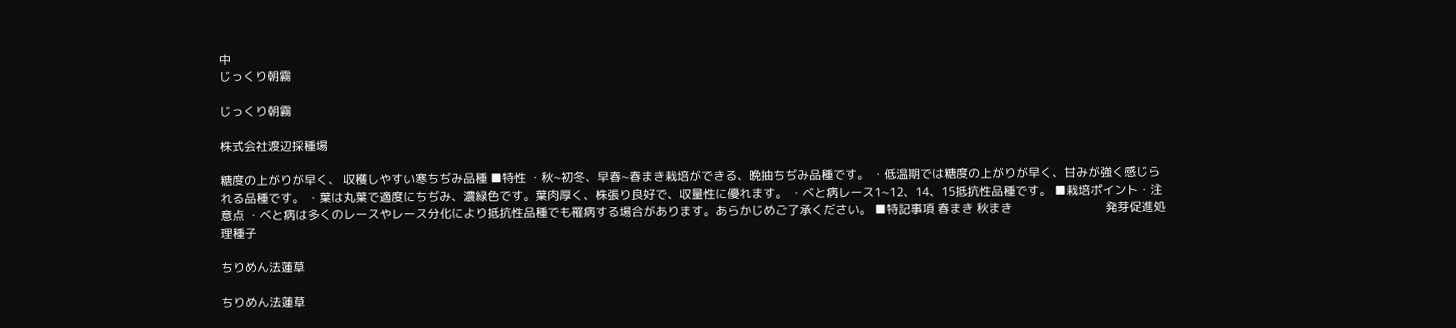中
じっくり朝霧

じっくり朝霧

株式会社渡辺採種場

糖度の上がりが早く、 収穫しやすい寒ちぢみ品種 ■特性 ・秋~初冬、早春~春まき栽培ができる、晩抽ちぢみ品種です。 ・低温期では糖度の上がりが早く、甘みが強く感じられる品種です。 ・葉は丸葉で適度にちぢみ、濃緑色です。葉肉厚く、株張り良好で、収量性に優れます。 ・ベと病レース1~12、14、15抵抗性品種です。 ■栽培ポイント・注意点 ・ベと病は多くのレースやレース分化により抵抗性品種でも罹病する場合があります。あらかじめご了承ください。 ■特記事項 春まき 秋まき                               発芽促進処理種子

ちりめん法蓮草

ちりめん法蓮草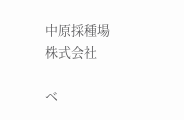中原採種場株式会社

ベ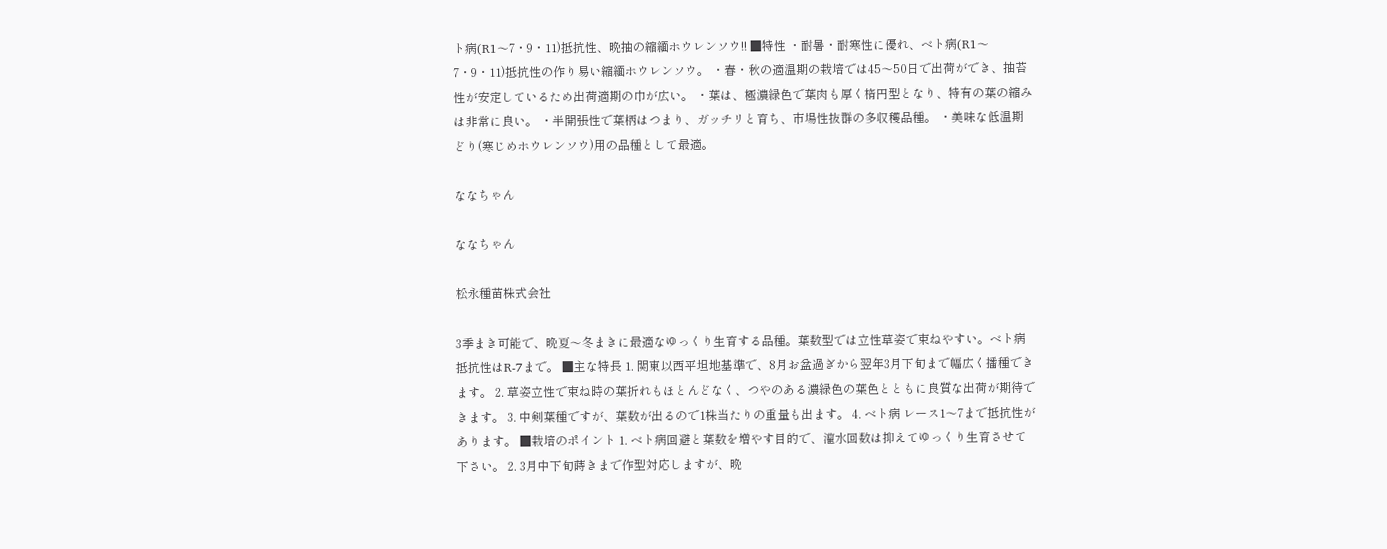ト病(R1〜7・9・11)抵抗性、晩抽の縮緬ホウレンソウ!! ■特性 ・耐暑・耐寒性に優れ、ベト病(R1〜7・9・11)抵抗性の作り易い縮緬ホウレンソウ。 ・春・秋の適温期の栽培では45〜50日で出荷ができ、抽苔性が安定しているため出荷適期の巾が広い。 ・葉は、極濃緑色で葉肉も厚く楕円型となり、特有の葉の縮みは非常に良い。 ・半開張性で葉柄はつまり、ガッチリと育ち、市場性抜群の多収穫品種。 ・美味な低温期どり(寒じめホウレンソウ)用の品種として最適。

ななちゃん

ななちゃん

松永種苗株式会社

3季まき可能で、晩夏〜冬まきに最適なゆっくり生育する品種。葉数型では立性草姿で束ねやすい。ベト病抵抗性はR-7まで。 ■主な特長 1. 関東以西平坦地基準で、8月お盆過ぎから翌年3月下旬まで幅広く播種できます。 2. 草姿立性で束ね時の葉折れもほとんどなく、つやのある濃緑色の葉色とともに良質な出荷が期待できます。 3. 中剣葉種ですが、葉数が出るので1株当たりの重量も出ます。 4. ベト病 レース1〜7まで抵抗性があります。 ■栽培のポイント 1. ベト病回避と葉数を増やす目的で、灌水回数は抑えてゆっくり生育させて下さい。 2. 3月中下旬蒔きまで作型対応しますが、晩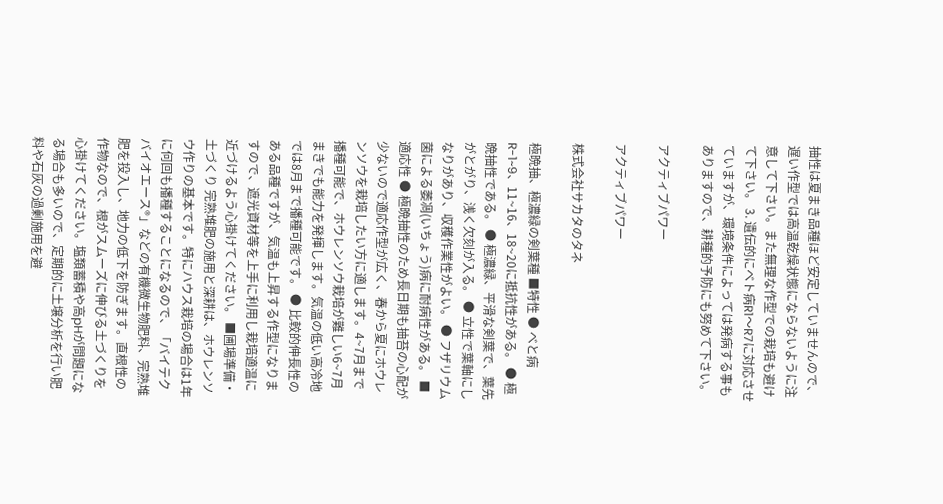抽性は夏まき品種ほど安定していませんので、遅い作型では高温乾燥状態にならないように注意して下さい。また無理な作型での栽培も避けて下さい。 3. 遺伝的にベト病R1〜R7に対応させていますが、環境条件によっては発病する事もありますので、耕種的予防にも努めて下さい。

アクティブパワー

アクティブパワー

株式会社サカタのタネ

極晩抽、極濃緑の剣葉種 ■特性 ● べと病R-1~9、11~16、18~20に抵抗性がある。 ● 極晩抽性である。 ● 極濃緑、平滑な剣葉で、葉先がとがり、浅く欠刻が入る。 ● 立性で葉軸にしなりがあり、収穫作業性がよい。 ● フザリウム菌による萎凋(いちょう)病に耐病性がある。 ■適応性 ● 極晩抽性のため長日期も抽苔の心配が少ないので適応作型が広く、春から夏にホウレンソウを栽培したい方に適します。4~7月まで播種可能で、ホウレンソウ栽培が難しい6~7月まきでも能力を発揮します。気温の低い高冷地では8月まで播種可能です。 ● 比較的伸長性のある品種ですが、気温も上昇する作型になりますので、遮光資材等を上手に利用し栽培適温に近づけるよう心掛けてください。 ■圃場準備・土づくり 完熟堆肥の施用と深耕は、ホウレンソウ作りの基本です。特にハウス栽培の場合は1年に何回も播種することになるので、「バイテクバイオエース®」などの有機微生物肥料、完熟堆肥を投入し、地力の低下を防ぎます。直根性の作物なので、根がスムーズに伸びる土づくりを心掛けてください。塩類蓄積や高pHが問題になる場合も多いので、定期的に土壌分析を行い肥料や石灰の過剰施用を避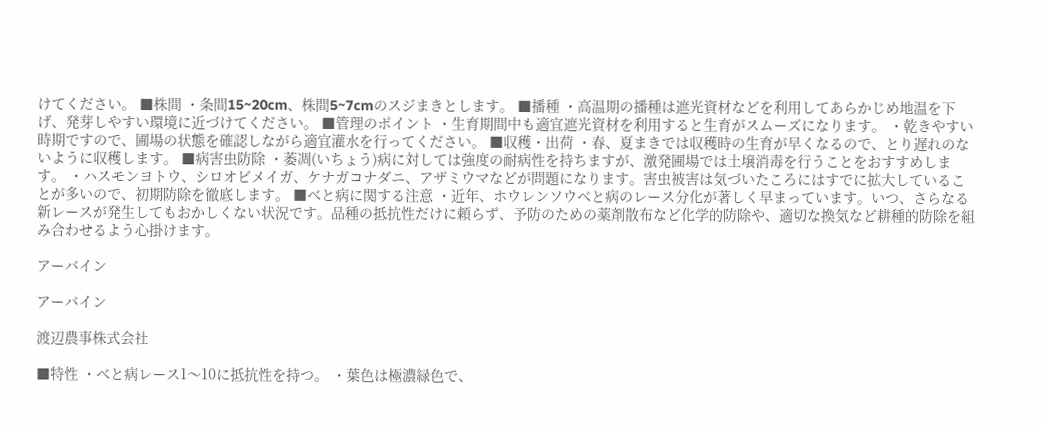けてください。 ■株間 ・条間15~20cm、株間5~7cmのスジまきとします。 ■播種 ・高温期の播種は遮光資材などを利用してあらかじめ地温を下げ、発芽しやすい環境に近づけてください。 ■管理のポイント ・生育期間中も適宜遮光資材を利用すると生育がスムーズになります。 ・乾きやすい時期ですので、圃場の状態を確認しながら適宜灌水を行ってください。 ■収穫・出荷 ・春、夏まきでは収穫時の生育が早くなるので、とり遅れのないように収穫します。 ■病害虫防除 ・萎凋(いちょう)病に対しては強度の耐病性を持ちますが、激発圃場では土壌消毒を行うことをおすすめします。 ・ハスモンヨトウ、シロオビメイガ、ケナガコナダニ、アザミウマなどが問題になります。害虫被害は気づいたころにはすでに拡大していることが多いので、初期防除を徹底します。 ■べと病に関する注意 ・近年、ホウレンソウべと病のレース分化が著しく早まっています。いつ、さらなる新レースが発生してもおかしくない状況です。品種の抵抗性だけに頼らず、予防のための薬剤散布など化学的防除や、適切な換気など耕種的防除を組み合わせるよう心掛けます。

アーバイン

アーバイン

渡辺農事株式会社

■特性 ・べと病レース1〜10に抵抗性を持つ。 ・葉色は極濃緑色で、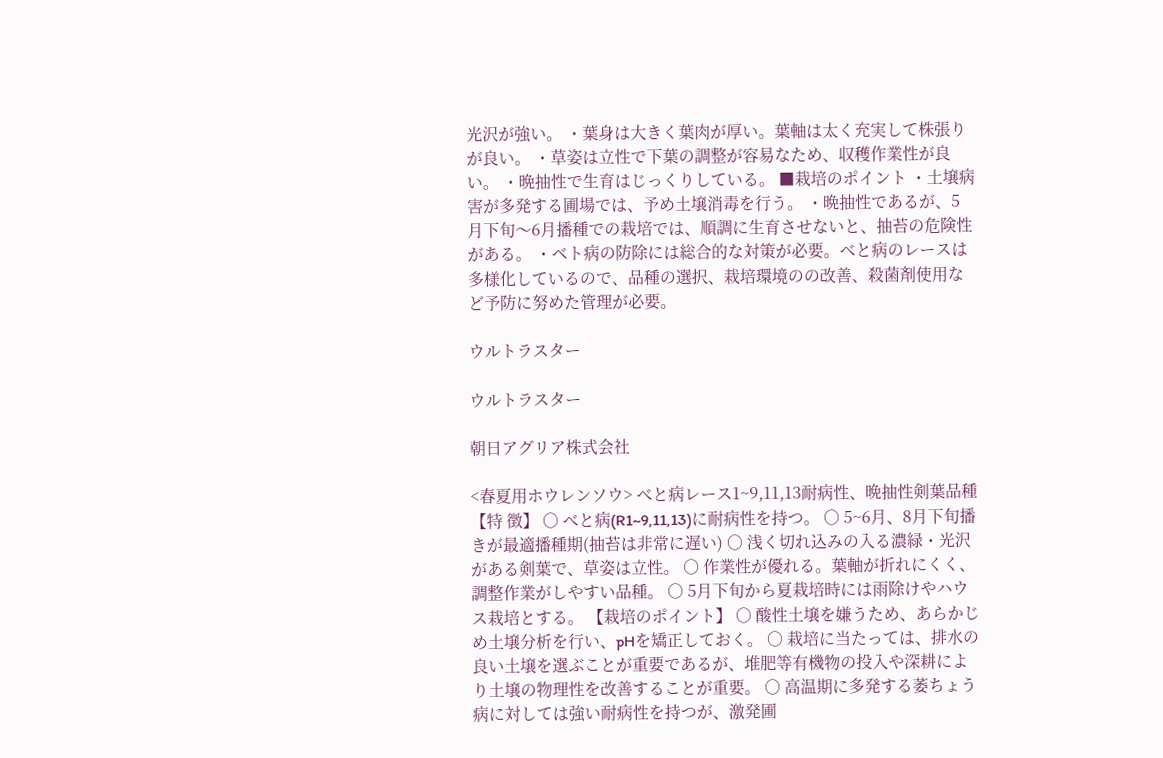光沢が強い。 ・葉身は大きく葉肉が厚い。葉軸は太く充実して株張りが良い。 ・草姿は立性で下葉の調整が容易なため、収穫作業性が良い。 ・晩抽性で生育はじっくりしている。 ■栽培のポイント ・土壌病害が多発する圃場では、予め土壌消毒を行う。 ・晩抽性であるが、5月下旬〜6月播種での栽培では、順調に生育させないと、抽苔の危険性がある。 ・ベト病の防除には総合的な対策が必要。べと病のレースは多様化しているので、品種の選択、栽培環境のの改善、殺菌剤使用など予防に努めた管理が必要。

ウルトラスター

ウルトラスター

朝日アグリア株式会社

<春夏用ホウレンソウ> べと病レース1~9,11,13耐病性、晩抽性剣葉品種 【特 徴】 ○ べと病(R1~9,11,13)に耐病性を持つ。 ○ 5~6月、8月下旬播きが最適播種期(抽苔は非常に遅い) ○ 浅く切れ込みの入る濃緑・光沢がある剣葉で、草姿は立性。 ○ 作業性が優れる。葉軸が折れにくく、調整作業がしやすい品種。 ○ 5月下旬から夏栽培時には雨除けやハウス栽培とする。 【栽培のポイント】 ○ 酸性土壌を嫌うため、あらかじめ土壌分析を行い、pHを矯正しておく。 ○ 栽培に当たっては、排水の良い土壌を選ぶことが重要であるが、堆肥等有機物の投入や深耕により土壌の物理性を改善することが重要。 ○ 高温期に多発する萎ちょう病に対しては強い耐病性を持つが、激発圃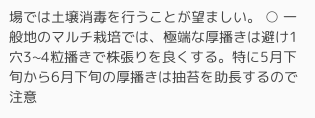場では土壌消毒を行うことが望ましい。 ○ 一般地のマルチ栽培では、極端な厚播きは避け1穴3~4粒播きで株張りを良くする。特に5月下旬から6月下旬の厚播きは抽苔を助長するので注意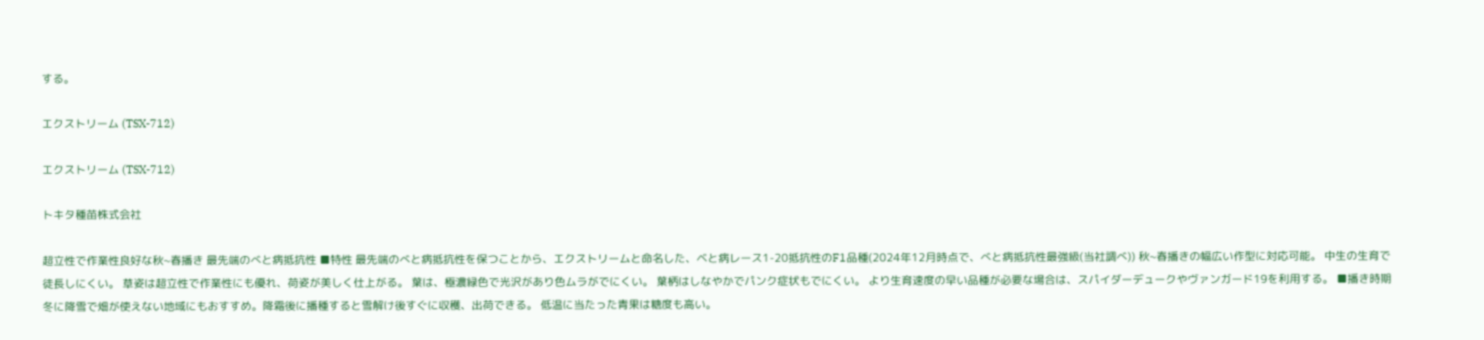する。

エクストリーム (TSX-712)

エクストリーム (TSX-712)

トキタ種苗株式会社

超立性で作業性良好な秋~春播き 最先端のべと病抵抗性 ■特性 最先端のべと病抵抗性を保つことから、エクストリームと命名した、ベと病レース1-20抵抗性のF1品種(2024年12月時点で、べと病抵抗性最強級(当社調べ)) 秋~春播きの幅広い作型に対応可能。 中生の生育で徒長しにくい。 草姿は超立性で作業性にも優れ、荷姿が美しく仕上がる。 葉は、極濃緑色で光沢があり色ムラがでにくい。 葉柄はしなやかでパンク症状もでにくい。 より生育速度の早い品種が必要な場合は、スパイダーデュークやヴァンガード19を利用する。 ■播き時期 冬に降雪で畑が使えない地域にもおすすめ。降霜後に播種すると雪解け後すぐに収穫、出荷できる。 低温に当たった青果は糖度も高い。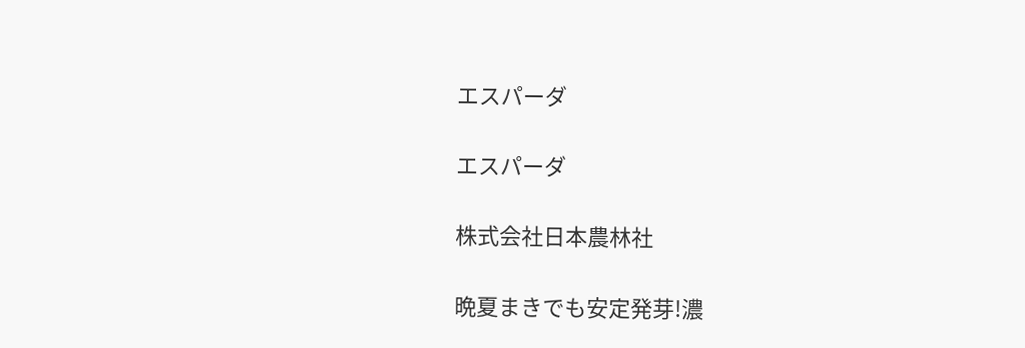エスパーダ

エスパーダ

株式会社日本農林社

晩夏まきでも安定発芽!濃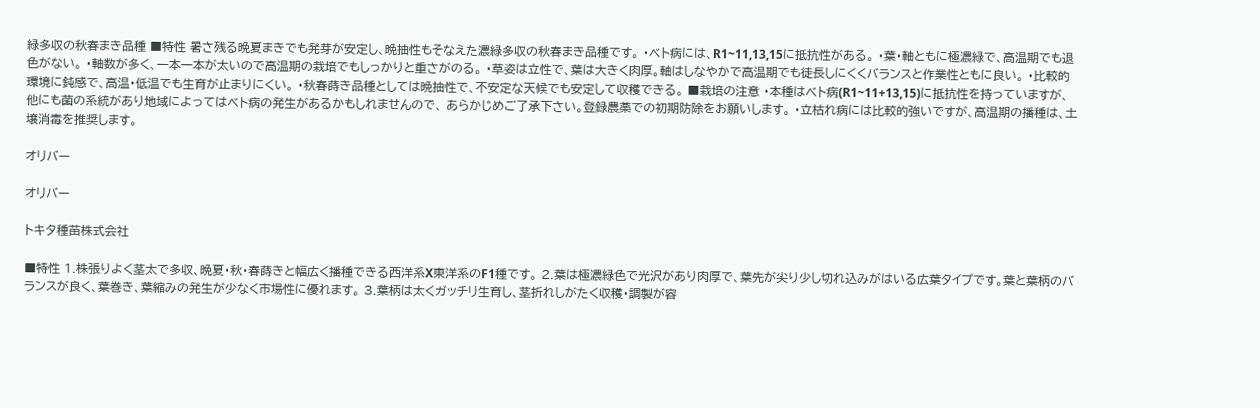緑多収の秋春まき品種 ■特性 暑さ残る晩夏まきでも発芽が安定し、晩抽性もそなえた濃緑多収の秋春まき品種です。 ・ベト病には、R1~11,13,15に抵抗性がある。 ・葉・軸ともに極濃緑で、高温期でも退色がない。 ・軸数が多く、一本一本が太いので高温期の栽培でもしっかりと重さがのる。 ・草姿は立性で、葉は大きく肉厚。軸はしなやかで高温期でも徒長しにくくバランスと作業性ともに良い。 ・比較的環境に鈍感で、高温・低温でも生育が止まりにくい。 ・秋春蒔き品種としては晩抽性で、不安定な天候でも安定して収穫できる。 ■栽培の注意 ・本種はベト病(R1~11+13,15)に抵抗性を持っていますが、他にも菌の系統があり地域によってはベト病の発生があるかもしれませんので、 あらかじめご了承下さい。登録農薬での初期防除をお願いします。 ・立枯れ病には比較的強いですが、高温期の播種は、土壌消毒を推奨します。

オリバー

オリバー

トキタ種苗株式会社

■特性 1.株張りよく茎太で多収、晩夏・秋・春蒔きと幅広く播種できる西洋系X東洋系のF1種です。 2.葉は極濃緑色で光沢があり肉厚で、葉先が尖り少し切れ込みがはいる広葉タイプです。葉と葉柄のバランスが良く、葉巻き、葉縮みの発生が少なく市場性に優れます。 3.葉柄は太くガッチリ生育し、茎折れしがたく収穫・調製が容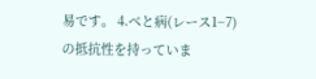易です。 4.べと病(レース1−7)の抵抗性を持っていま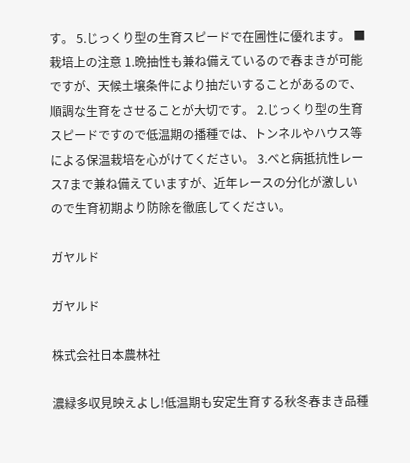す。 5.じっくり型の生育スピードで在圃性に優れます。 ■栽培上の注意 1.晩抽性も兼ね備えているので春まきが可能ですが、天候土壌条件により抽だいすることがあるので、順調な生育をさせることが大切です。 2.じっくり型の生育スピードですので低温期の播種では、トンネルやハウス等による保温栽培を心がけてください。 3.べと病抵抗性レース7まで兼ね備えていますが、近年レースの分化が激しいので生育初期より防除を徹底してください。

ガヤルド

ガヤルド

株式会社日本農林社

濃緑多収見映えよし!低温期も安定生育する秋冬春まき品種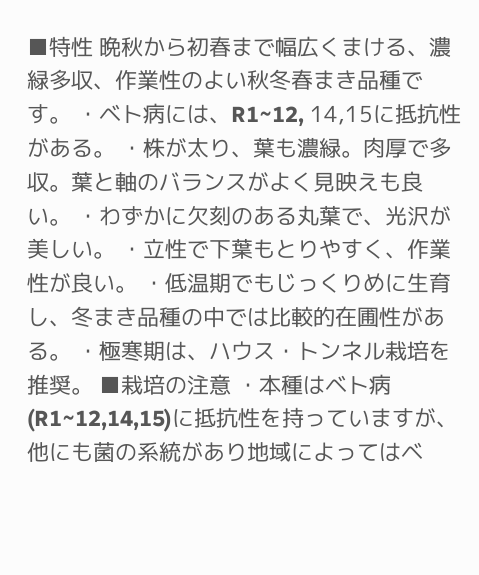■特性 晩秋から初春まで幅広くまける、濃緑多収、作業性のよい秋冬春まき品種です。 ・ベト病には、R1~12, 14,15に抵抗性がある。 ・株が太り、葉も濃緑。肉厚で多収。葉と軸のバランスがよく見映えも良い。 ・わずかに欠刻のある丸葉で、光沢が美しい。 ・立性で下葉もとりやすく、作業性が良い。 ・低温期でもじっくりめに生育し、冬まき品種の中では比較的在圃性がある。 ・極寒期は、ハウス・トンネル栽培を推奨。 ■栽培の注意 ・本種はベト病(R1~12,14,15)に抵抗性を持っていますが、他にも菌の系統があり地域によってはベ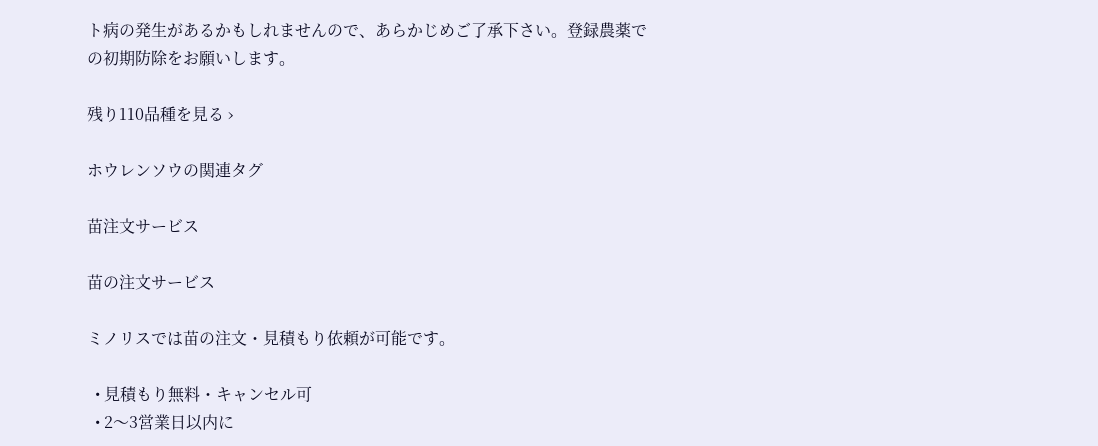ト病の発生があるかもしれませんので、あらかじめご了承下さい。登録農薬での初期防除をお願いします。

残り110品種を見る ›

ホウレンソウの関連タグ

苗注文サービス

苗の注文サービス

ミノリスでは苗の注文・見積もり依頼が可能です。

  • 見積もり無料・キャンセル可
  • 2〜3営業日以内に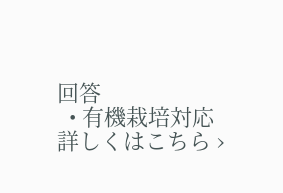回答
  • 有機栽培対応
詳しくはこちら ›